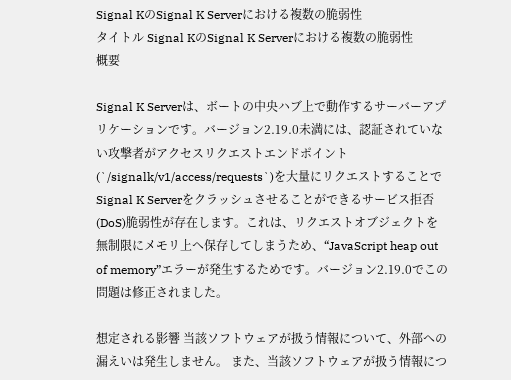Signal KのSignal K Serverにおける複数の脆弱性
タイトル Signal KのSignal K Serverにおける複数の脆弱性
概要

Signal K Serverは、ボートの中央ハブ上で動作するサーバーアプリケーションです。バージョン2.19.0未満には、認証されていない攻撃者がアクセスリクエストエンドポイント(`/signalk/v1/access/requests`)を大量にリクエストすることでSignal K Serverをクラッシュさせることができるサービス拒否(DoS)脆弱性が存在します。これは、リクエストオブジェクトを無制限にメモリ上へ保存してしまうため、“JavaScript heap out of memory”エラーが発生するためです。バージョン2.19.0でこの問題は修正されました。

想定される影響 当該ソフトウェアが扱う情報について、外部への漏えいは発生しません。 また、当該ソフトウェアが扱う情報につ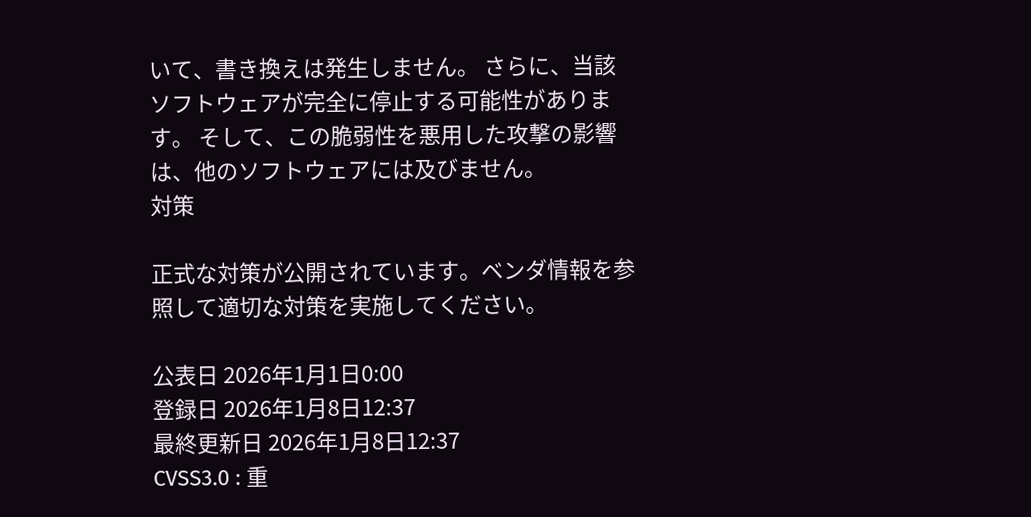いて、書き換えは発生しません。 さらに、当該ソフトウェアが完全に停止する可能性があります。 そして、この脆弱性を悪用した攻撃の影響は、他のソフトウェアには及びません。
対策

正式な対策が公開されています。ベンダ情報を参照して適切な対策を実施してください。

公表日 2026年1月1日0:00
登録日 2026年1月8日12:37
最終更新日 2026年1月8日12:37
CVSS3.0 : 重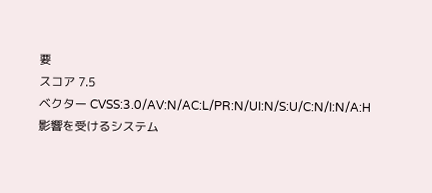要
スコア 7.5
ベクター CVSS:3.0/AV:N/AC:L/PR:N/UI:N/S:U/C:N/I:N/A:H
影響を受けるシステム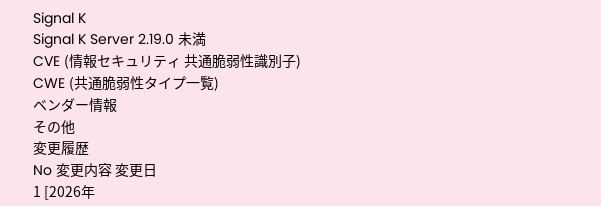Signal K
Signal K Server 2.19.0 未満
CVE (情報セキュリティ 共通脆弱性識別子)
CWE (共通脆弱性タイプ一覧)
ベンダー情報
その他
変更履歴
No 変更内容 変更日
1 [2026年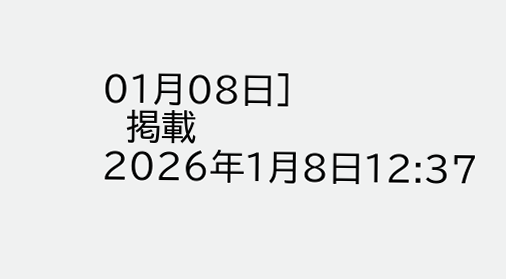01月08日]
  掲載
2026年1月8日12:37